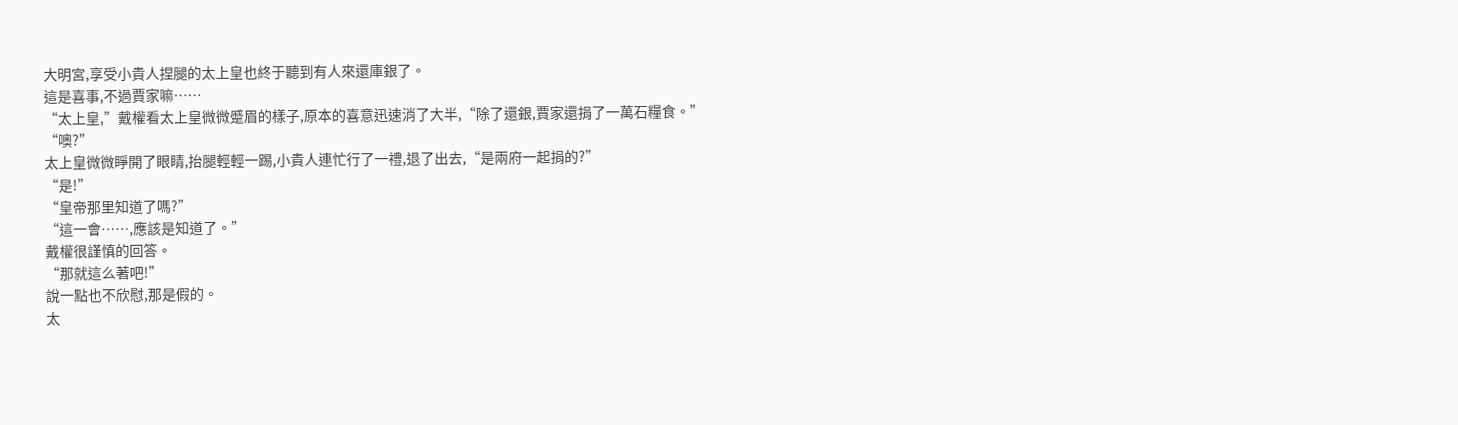大明宮,享受小貴人捏腿的太上皇也終于聽到有人來還庫銀了。
這是喜事,不過賈家嘛……
“太上皇,”戴權看太上皇微微蹙眉的樣子,原本的喜意迅速消了大半,“除了還銀,賈家還捐了一萬石糧食。”
“噢?”
太上皇微微睜開了眼睛,抬腿輕輕一踢,小貴人連忙行了一禮,退了出去,“是兩府一起捐的?”
“是!”
“皇帝那里知道了嗎?”
“這一會……,應該是知道了。”
戴權很謹慎的回答。
“那就這么著吧!”
說一點也不欣慰,那是假的。
太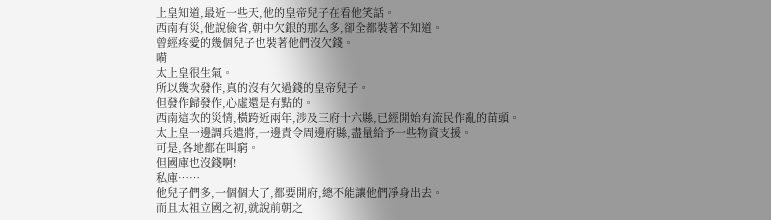上皇知道,最近一些天,他的皇帝兒子在看他笑話。
西南有災,他說儉省,朝中欠銀的那么多,卻全都裝著不知道。
曾經疼愛的幾個兒子也裝著他們沒欠錢。
嗬
太上皇很生氣。
所以幾次發作,真的沒有欠過錢的皇帝兒子。
但發作歸發作,心虛還是有點的。
西南這次的災情,橫跨近兩年,涉及三府十六縣,已經開始有流民作亂的苗頭。
太上皇一邊調兵遣將,一邊責令周邊府縣,盡量給予一些物資支援。
可是,各地都在叫窮。
但國庫也沒錢啊!
私庫……
他兒子們多,一個個大了,都要開府,總不能讓他們凈身出去。
而且太祖立國之初,就說前朝之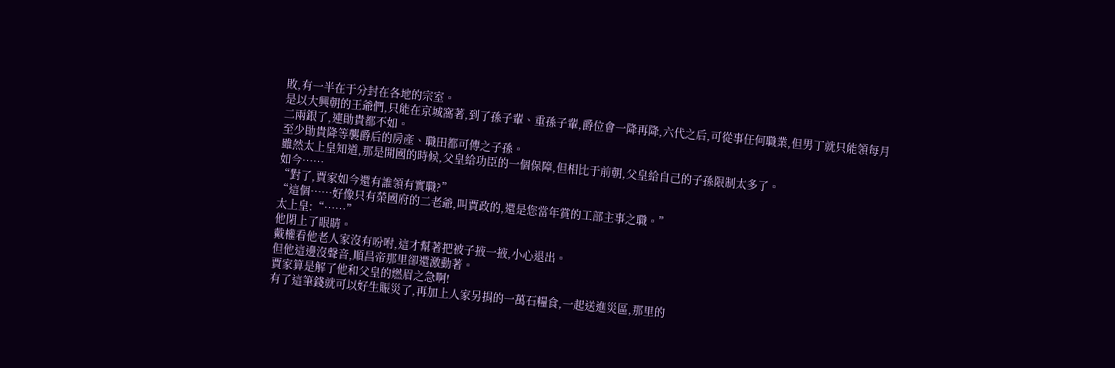敗,有一半在于分封在各地的宗室。
是以大興朝的王爺們,只能在京城窩著,到了孫子輩、重孫子輩,爵位會一降再降,六代之后,可從事任何職業,但男丁就只能領每月二兩銀了,連勛貴都不如。
至少勛貴降等襲爵后的房產、職田都可傳之子孫。
雖然太上皇知道,那是開國的時候,父皇給功臣的一個保障,但相比于前朝,父皇給自己的子孫限制太多了。
如今……
“對了,賈家如今還有誰領有實職?”
“這個……好像只有榮國府的二老爺,叫賈政的,還是您當年賞的工部主事之職。”
太上皇:“……”
他閉上了眼睛。
戴權看他老人家沒有吩咐,這才幫著把被子掖一掖,小心退出。
但他這邊沒聲音,順昌帝那里卻還激動著。
賈家算是解了他和父皇的燃眉之急啊!
有了這筆錢就可以好生賑災了,再加上人家另捐的一萬石糧食,一起送進災區,那里的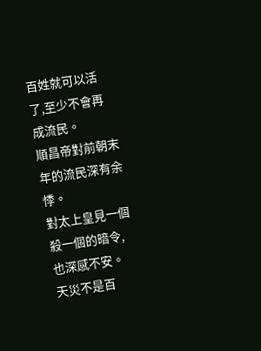百姓就可以活了,至少不會再成流民。
順昌帝對前朝末年的流民深有余悸。
對太上皇見一個殺一個的暗令,也深感不安。
天災不是百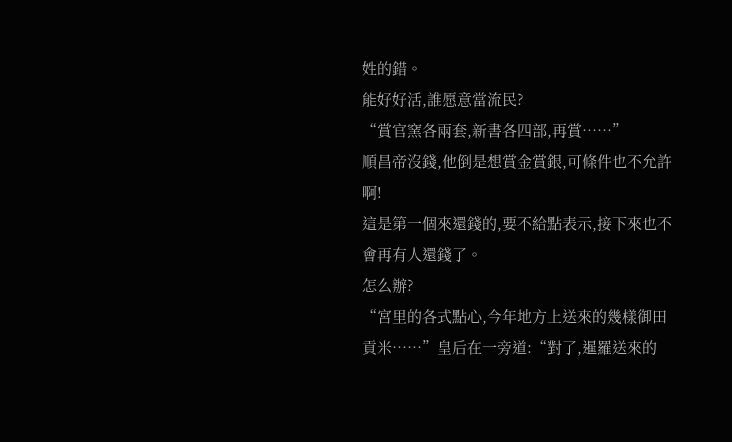姓的錯。
能好好活,誰愿意當流民?
“賞官窯各兩套,新書各四部,再賞……”
順昌帝沒錢,他倒是想賞金賞銀,可條件也不允許啊!
這是第一個來還錢的,要不給點表示,接下來也不會再有人還錢了。
怎么辦?
“宮里的各式點心,今年地方上送來的幾樣御田貢米……”皇后在一旁道:“對了,暹羅送來的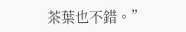茶葉也不錯。”